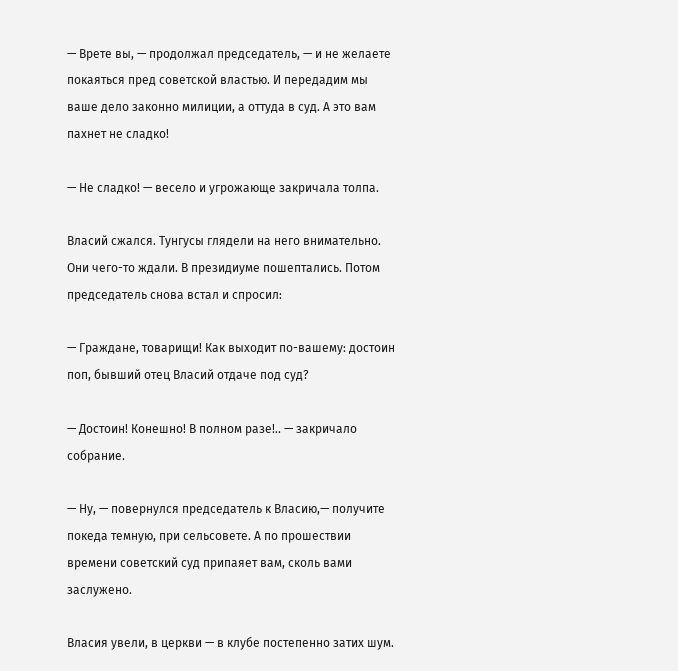— Врете вы, — продолжал председатель, — и не желаете покаяться пред советской властью. И передадим мы ваше дело законно милиции, а оттуда в суд. А это вам пахнет не сладко!

— Не сладко! — весело и угрожающе закричала толпа.

Власий сжался. Тунгусы глядели на него внимательно. Они чего-то ждали. В президиуме пошептались. Потом председатель снова встал и спросил:

— Граждане, товарищи! Как выходит по-вашему: достоин поп, бывший отец Власий отдаче под суд?

— Достоин! Конешно! В полном разе!.. — закричало собрание.

— Ну, — повернулся председатель к Власию,— получите покеда темную, при сельсовете. А по прошествии времени советский суд припаяет вам, сколь вами заслужено.

Власия увели, в церкви — в клубе постепенно затих шум.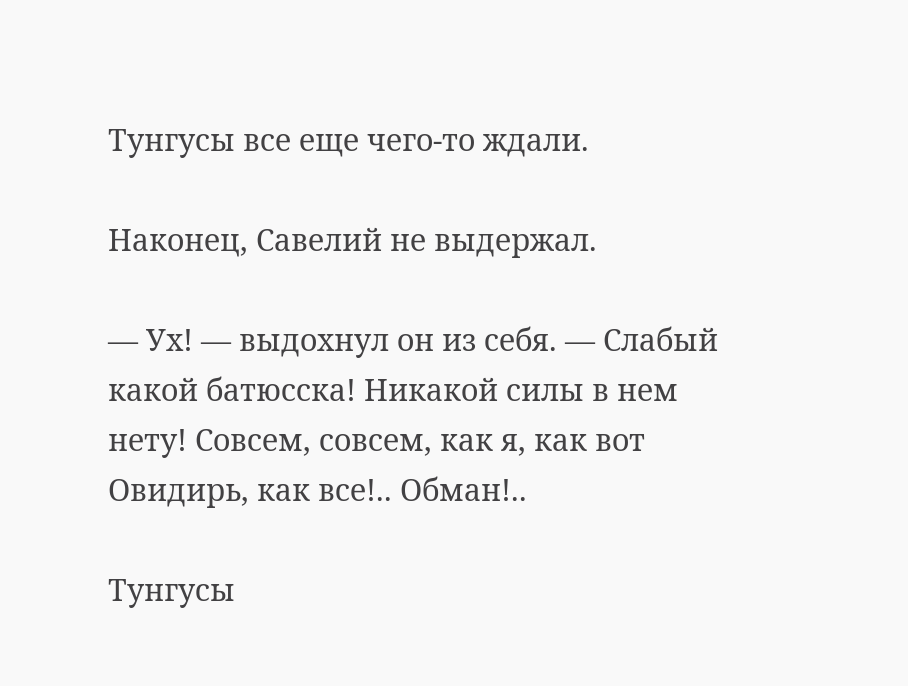Тунгусы все еще чего-то ждали.

Наконец, Савелий не выдержал.

— Ух! — выдохнул он из себя. — Слабый какой батюсска! Никакой силы в нем нету! Совсем, совсем, как я, как вот Овидирь, как все!.. Обман!..

Тунгусы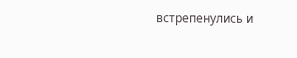встрепенулись и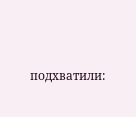подхватили: